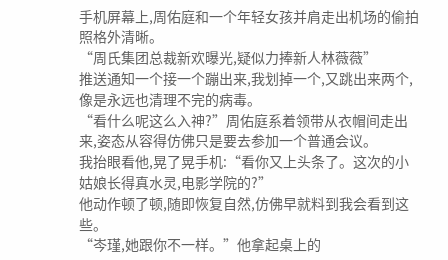手机屏幕上,周佑庭和一个年轻女孩并肩走出机场的偷拍照格外清晰。
“周氏集团总裁新欢曝光,疑似力捧新人林薇薇”
推送通知一个接一个蹦出来,我划掉一个,又跳出来两个,像是永远也清理不完的病毒。
“看什么呢这么入神?”周佑庭系着领带从衣帽间走出来,姿态从容得仿佛只是要去参加一个普通会议。
我抬眼看他,晃了晃手机:“看你又上头条了。这次的小姑娘长得真水灵,电影学院的?”
他动作顿了顿,随即恢复自然,仿佛早就料到我会看到这些。
“岑瑾,她跟你不一样。”他拿起桌上的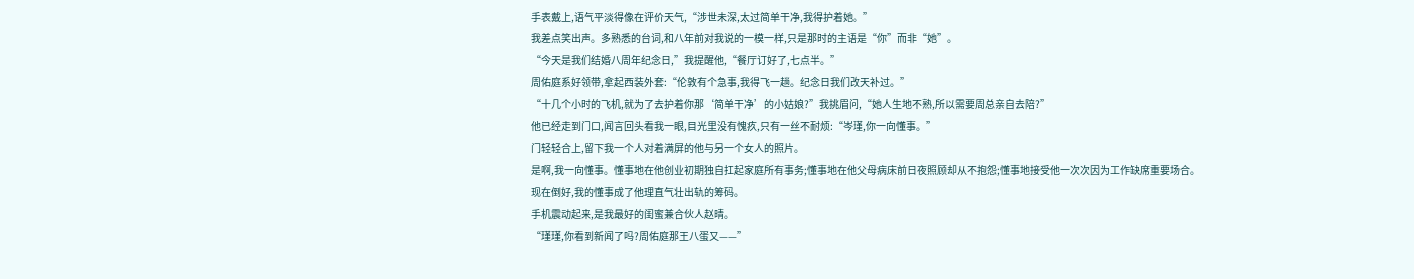手表戴上,语气平淡得像在评价天气,“涉世未深,太过简单干净,我得护着她。”
我差点笑出声。多熟悉的台词,和八年前对我说的一模一样,只是那时的主语是“你”而非“她”。
“今天是我们结婚八周年纪念日,”我提醒他,“餐厅订好了,七点半。”
周佑庭系好领带,拿起西装外套:“伦敦有个急事,我得飞一趟。纪念日我们改天补过。”
“十几个小时的飞机,就为了去护着你那‘简单干净’的小姑娘?”我挑眉问,“她人生地不熟,所以需要周总亲自去陪?”
他已经走到门口,闻言回头看我一眼,目光里没有愧疚,只有一丝不耐烦:“岑瑾,你一向懂事。”
门轻轻合上,留下我一个人对着满屏的他与另一个女人的照片。
是啊,我一向懂事。懂事地在他创业初期独自扛起家庭所有事务;懂事地在他父母病床前日夜照顾却从不抱怨;懂事地接受他一次次因为工作缺席重要场合。
现在倒好,我的懂事成了他理直气壮出轨的筹码。
手机震动起来,是我最好的闺蜜兼合伙人赵晴。
“瑾瑾,你看到新闻了吗?周佑庭那王八蛋又——”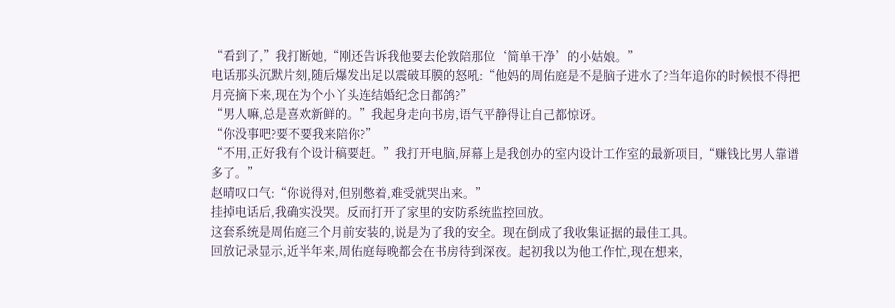“看到了,”我打断她,“刚还告诉我他要去伦敦陪那位‘简单干净’的小姑娘。”
电话那头沉默片刻,随后爆发出足以震破耳膜的怒吼:“他妈的周佑庭是不是脑子进水了?当年追你的时候恨不得把月亮摘下来,现在为个小丫头连结婚纪念日都鸽?”
“男人嘛,总是喜欢新鲜的。”我起身走向书房,语气平静得让自己都惊讶。
“你没事吧?要不要我来陪你?”
“不用,正好我有个设计稿要赶。”我打开电脑,屏幕上是我创办的室内设计工作室的最新项目,“赚钱比男人靠谱多了。”
赵晴叹口气:“你说得对,但别憋着,难受就哭出来。”
挂掉电话后,我确实没哭。反而打开了家里的安防系统监控回放。
这套系统是周佑庭三个月前安装的,说是为了我的安全。现在倒成了我收集证据的最佳工具。
回放记录显示,近半年来,周佑庭每晚都会在书房待到深夜。起初我以为他工作忙,现在想来,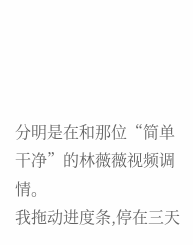分明是在和那位“简单干净”的林薇薇视频调情。
我拖动进度条,停在三天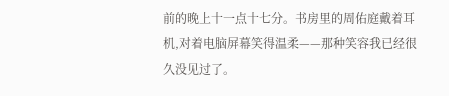前的晚上十一点十七分。书房里的周佑庭戴着耳机,对着电脑屏幕笑得温柔——那种笑容我已经很久没见过了。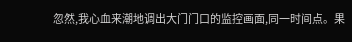忽然,我心血来潮地调出大门门口的监控画面,同一时间点。果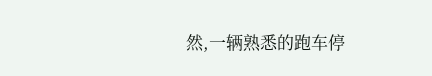然,一辆熟悉的跑车停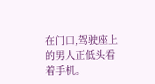在门口,驾驶座上的男人正低头看着手机。